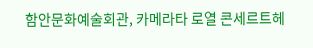함안문화예술회관, 카메라타 로열 콘세르트헤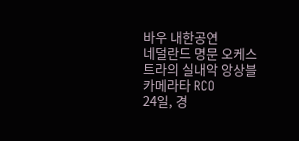바우 내한공연
네덜란드 명문 오케스트라의 실내악 앙상블 카메라타 RCO
24일, 경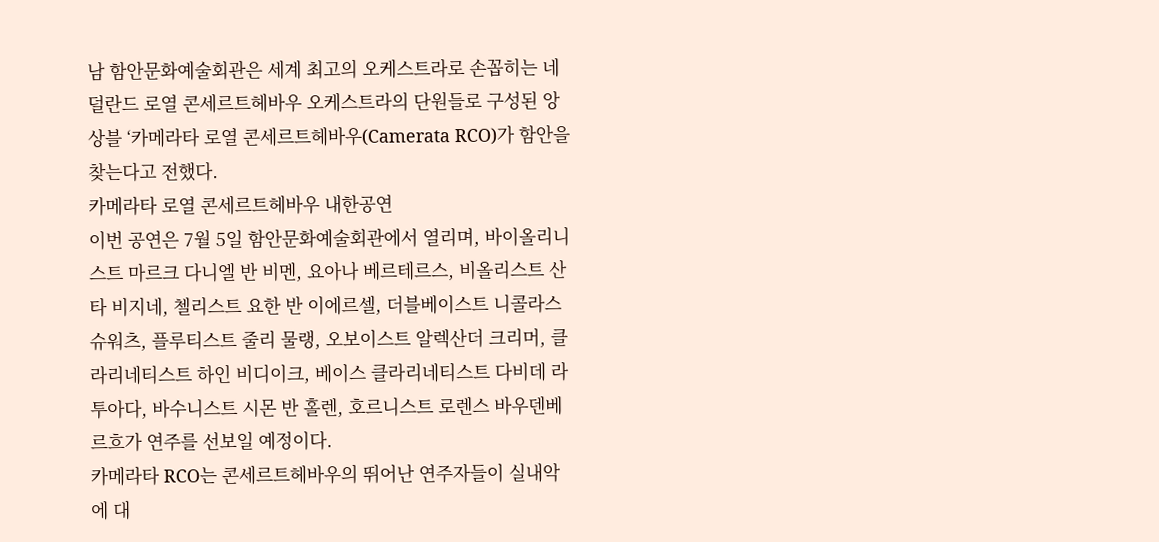남 함안문화예술회관은 세계 최고의 오케스트라로 손꼽히는 네덜란드 로열 콘세르트헤바우 오케스트라의 단원들로 구성된 앙상블 ‘카메라타 로열 콘세르트헤바우(Camerata RCO)가 함안을 찾는다고 전했다.
카메라타 로열 콘세르트헤바우 내한공연
이번 공연은 7월 5일 함안문화예술회관에서 열리며, 바이올리니스트 마르크 다니엘 반 비멘, 요아나 베르테르스, 비올리스트 산타 비지네, 첼리스트 요한 반 이에르셀, 더블베이스트 니콜라스 슈워츠, 플루티스트 줄리 물랭, 오보이스트 알렉산더 크리머, 클라리네티스트 하인 비디이크, 베이스 클라리네티스트 다비데 라투아다, 바수니스트 시몬 반 홀렌, 호르니스트 로렌스 바우덴베르흐가 연주를 선보일 예정이다.
카메라타 RCO는 콘세르트헤바우의 뛰어난 연주자들이 실내악에 대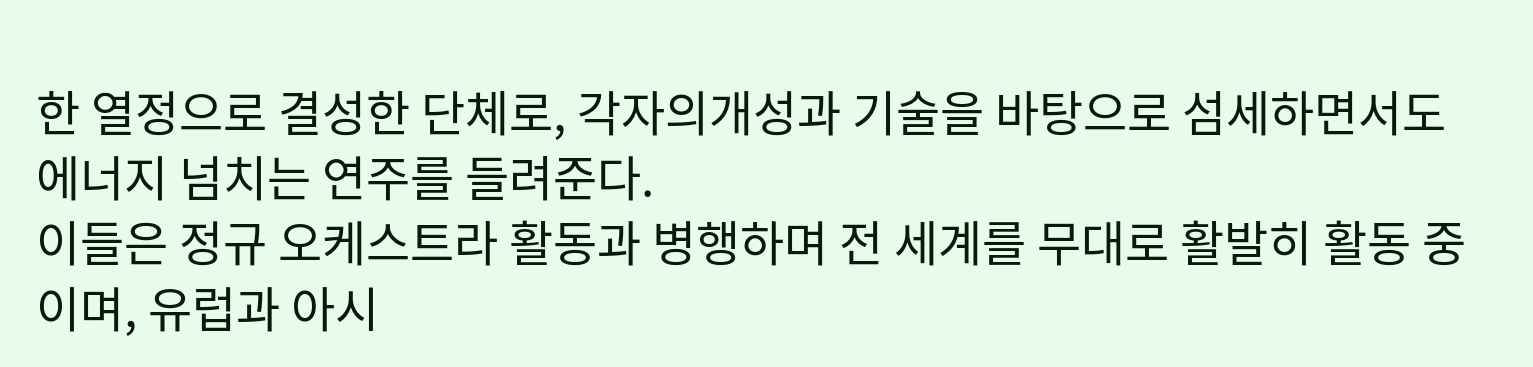한 열정으로 결성한 단체로, 각자의개성과 기술을 바탕으로 섬세하면서도 에너지 넘치는 연주를 들려준다.
이들은 정규 오케스트라 활동과 병행하며 전 세계를 무대로 활발히 활동 중이며, 유럽과 아시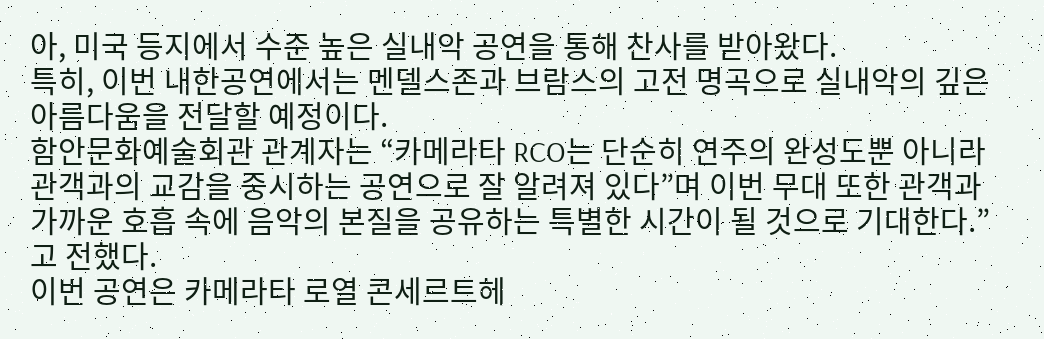아, 미국 등지에서 수준 높은 실내악 공연을 통해 찬사를 받아왔다.
특히, 이번 내한공연에서는 멘델스존과 브람스의 고전 명곡으로 실내악의 깊은 아름다움을 전달할 예정이다.
함안문화예술회관 관계자는 “카메라타 RCO는 단순히 연주의 완성도뿐 아니라 관객과의 교감을 중시하는 공연으로 잘 알려져 있다”며 이번 무대 또한 관객과 가까운 호흡 속에 음악의 본질을 공유하는 특별한 시간이 될 것으로 기대한다.”고 전했다.
이번 공연은 카메라타 로열 콘세르트헤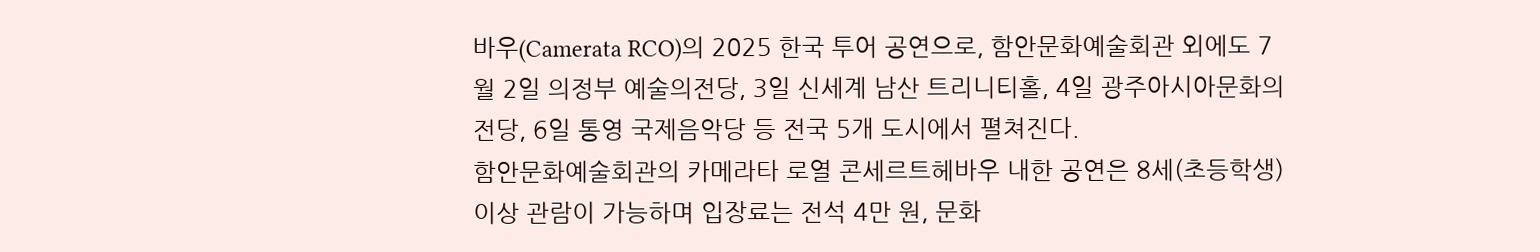바우(Camerata RCO)의 2025 한국 투어 공연으로, 함안문화예술회관 외에도 7월 2일 의정부 예술의전당, 3일 신세계 남산 트리니티홀, 4일 광주아시아문화의전당, 6일 통영 국제음악당 등 전국 5개 도시에서 펼쳐진다.
함안문화예술회관의 카메라타 로열 콘세르트헤바우 내한 공연은 8세(초등학생) 이상 관람이 가능하며 입장료는 전석 4만 원, 문화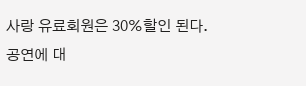사랑 유료회원은 30%할인 된다.
공연에 대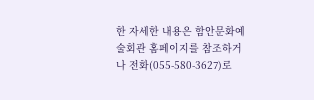한 자세한 내용은 함안문화예술회관 홈페이지를 참조하거나 전화(055-580-3627)로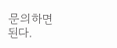문의하면 된다.